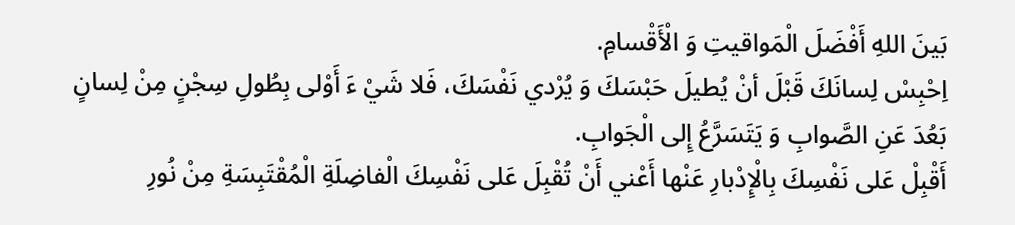بَينَ اللهِ أَفْضَلَ الْمَواقيتِ وَ الْأَقْسامِ.
اِحْبِسْ لِسانَكَ قَبْلَ أنْ يُطيلَ حَبْسَكَ وَ يُرْدي نَفْسَكَ، فَلا شَيْ ءَ أَوْلى بِطُولِ سِجْنٍ مِنْ لِسانٍ بَعُدَ عَنِ الصَّوابِ وَ يَتَسَرَّعُ إِلى الْجَوابِ.
أَقْبِلْ عَلى نَفْسِكَ بِالْإِدْبارِ عَنْها أَعْني أَنْ تُقْبِلَ عَلى نَفْسِكَ الْفاضِلَةِ الْمُقْتَبِسَةِ مِنْ نُورِ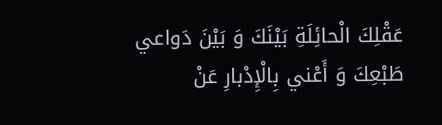عَقْلِكَ الْحائِلَةِ بَيْنَكَ وَ بَيْنَ دَواعي طَبْعِكَ وَ أَعْني بِالْإِدْبارِ عَنْ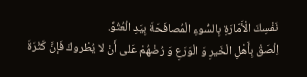نَفْسِكَ الْأَمّارَةِ بِالسُّوءِ الْمُصافَحَةَ بِيَدِ الْعُتُوِّ.
اِلْصَقْ بِأَهْلِ الْخَيرِ وَ الْوَرَعِ وَ رُضْهُمْ عَلى أَنْ لا يُطْروكَ فَإنَّ كَثْرَةَ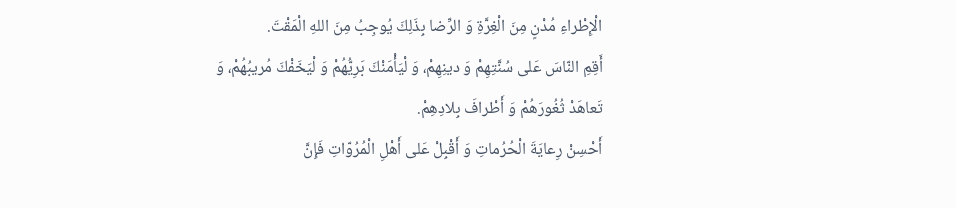الْإِطْراءِ مُدْنٍ مِنَ الْغِرَّةِ وَ الرِّضا بِذَلِكَ يُوجِبُ مِنَ اللهِ الْمَقْتَ.
أَقِمِ النّاسَ عَلى سُنَّتِهِمْ وَ دينِهِمْ، وَ لْيَأْمَنْكَ بَرِيُّهُمْ وَ لْيَخَفْكَ مُريبُهُمْ، وَ تَعاهَدْ ثُغُورَهُمْ وَ أَطْرافَ بِلادِهِمْ.
أَحْسِنْ رِعايَةَ الْحُرُماتِ وَ أَقْبِلْ عَلى أَهْلِ الْمُرُوّاتِ فَإِنَّ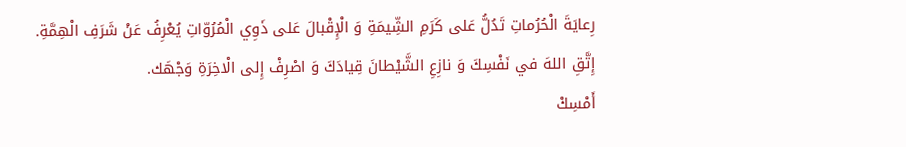رِعايَةَ الْحُرُماتِ تَدُلُّ عَلى كَرَمِ الشِّيمَةِ وَ الْإِقْبالَ عَلى ذَوِي الْمُرُوّاتِ يُعْرِفُ عَنْ شَرَفِ الْهِمَّةِ.
إِتَّقِ اللهَ في نَفْسِكَ وَ نازِعِ الشَّيْطانَ قِيادَكَ وَ اصْرِفْ إِلى الْاخِرَةِ وَجْهَك.
أَمْسِكْ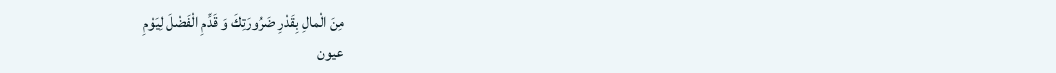مِنَ الْمالِ بِقَدْرِ ضَرُورَتِكَ وَ قَدِّمِ الْفَضْلَ لِيَوْمِ
عيون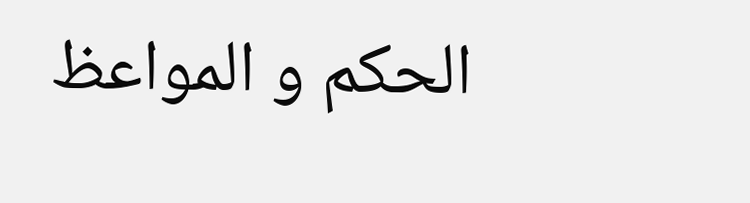الحكم و المواعظ